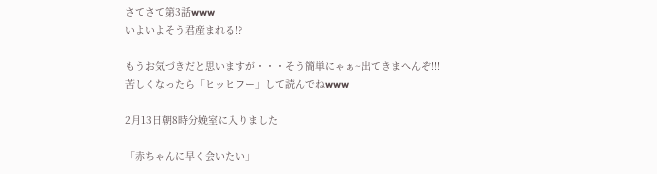さてさて第3話www
いよいよそう君産まれる!?

もうお気づきだと思いますが・・・そう簡単にゃぁ~出てきまへんぞ!!!
苦しくなったら「ヒッヒフー」して読んでねwww

2月13日朝8時分娩室に入りました

「赤ちゃんに早く会いたい」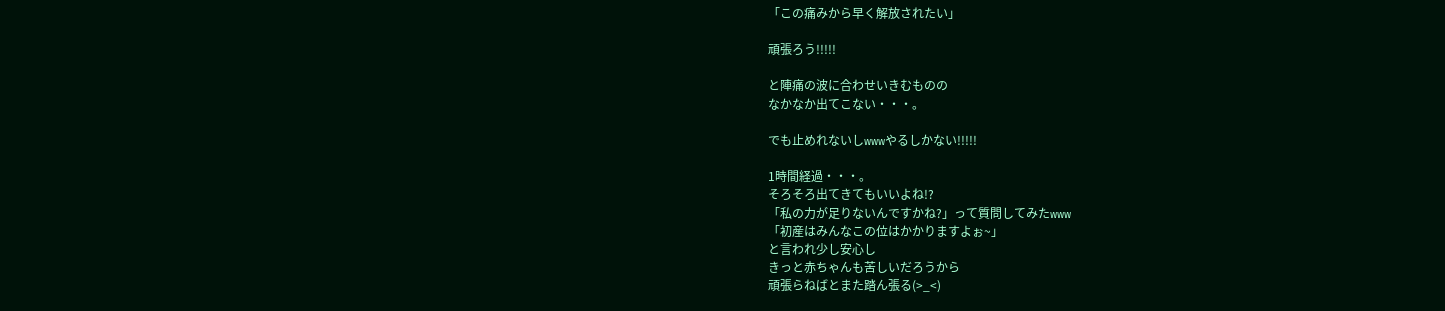「この痛みから早く解放されたい」

頑張ろう!!!!!

と陣痛の波に合わせいきむものの
なかなか出てこない・・・。

でも止めれないしwwwやるしかない!!!!!

1時間経過・・・。
そろそろ出てきてもいいよね!?
「私の力が足りないんですかね?」って質問してみたwww
「初産はみんなこの位はかかりますよぉ~」
と言われ少し安心し
きっと赤ちゃんも苦しいだろうから
頑張らねばとまた踏ん張る(>_<)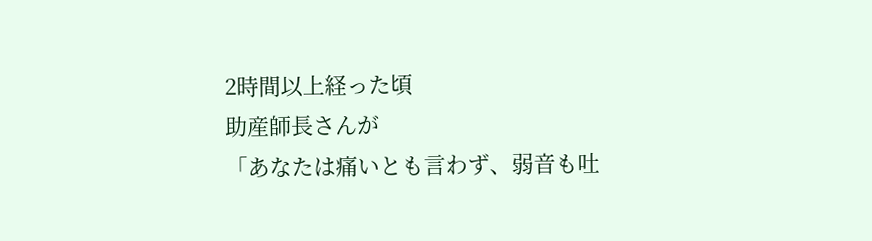2時間以上経った頃
助産師長さんが
「あなたは痛いとも言わず、弱音も吐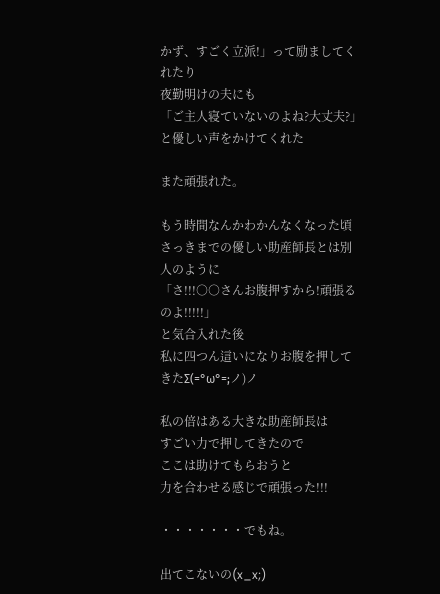かず、すごく立派!」って励ましてくれたり
夜勤明けの夫にも
「ご主人寝ていないのよね?大丈夫?」と優しい声をかけてくれた

また頑張れた。

もう時間なんかわかんなくなった頃
さっきまでの優しい助産師長とは別人のように
「さ!!!○○さんお腹押すから!頑張るのよ!!!!!」
と気合入れた後
私に四つん這いになりお腹を押してきたΣ(=°ω°=;ノ)ノ

私の倍はある大きな助産師長は
すごい力で押してきたので
ここは助けてもらおうと
力を合わせる感じで頑張った!!!

・・・・・・・でもね。

出てこないの(x_x;)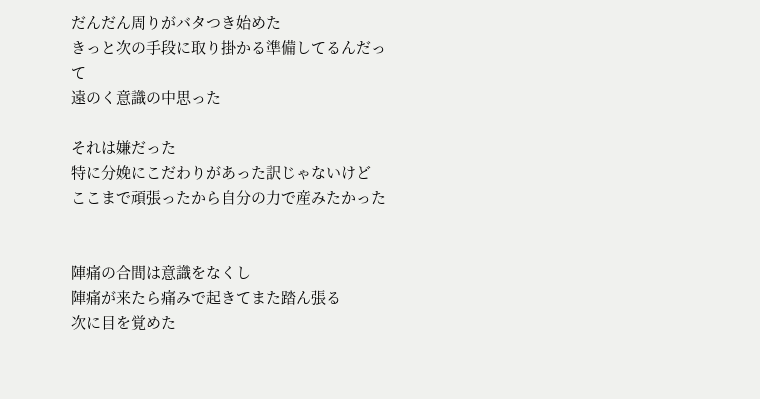だんだん周りがバタつき始めた
きっと次の手段に取り掛かる準備してるんだって
遠のく意識の中思った

それは嫌だった
特に分娩にこだわりがあった訳じゃないけど
ここまで頑張ったから自分の力で産みたかった


陣痛の合間は意識をなくし
陣痛が来たら痛みで起きてまた踏ん張る
次に目を覚めた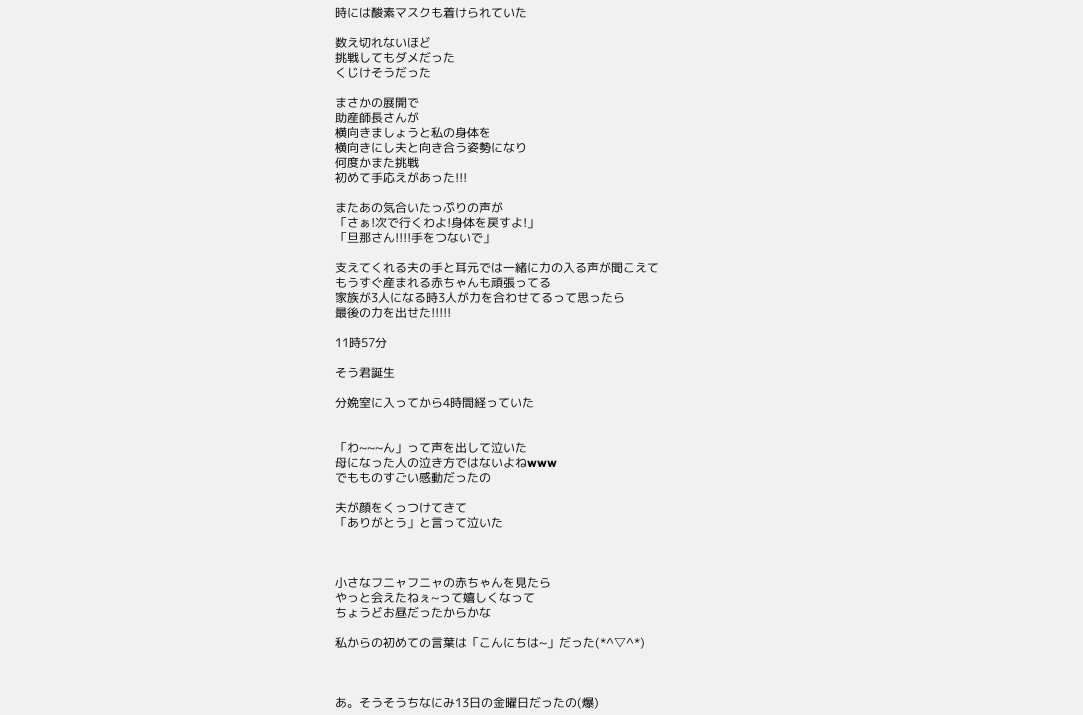時には酸素マスクも着けられていた

数え切れないほど
挑戦してもダメだった
くじけそうだった

まさかの展開で
助産師長さんが
横向きましょうと私の身体を
横向きにし夫と向き合う姿勢になり
何度かまた挑戦
初めて手応えがあった!!!

またあの気合いたっぷりの声が
「さぁ!次で行くわよ!身体を戻すよ!」
「旦那さん!!!!手をつないで」

支えてくれる夫の手と耳元では一緒に力の入る声が聞こえて
もうすぐ産まれる赤ちゃんも頑張ってる
家族が3人になる時3人が力を合わせてるって思ったら
最後の力を出せた!!!!!

11時57分

そう君誕生

分娩室に入ってから4時間経っていた


「わ~~~ん」って声を出して泣いた
母になった人の泣き方ではないよねwww
でもものすごい感動だったの

夫が顔をくっつけてきて
「ありがとう」と言って泣いた



小さなフニャフニャの赤ちゃんを見たら
やっと会えたねぇ~って嬉しくなって
ちょうどお昼だったからかな

私からの初めての言葉は「こんにちは~」だった(*^▽^*)



あ。そうそうちなにみ13日の金曜日だったの(爆)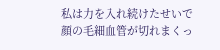私は力を入れ続けたせいで
顔の毛細血管が切れまくっ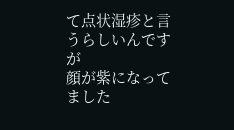て点状湿疹と言うらしいんですが
顔が紫になってました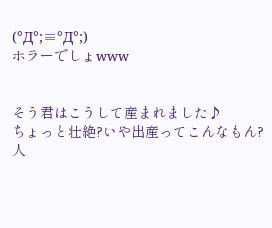(°Д°;≡°Д°;)
ホラーでしょwww


そう君はこうして産まれました♪
ちょっと壮絶?いや出産ってこんなもん?
人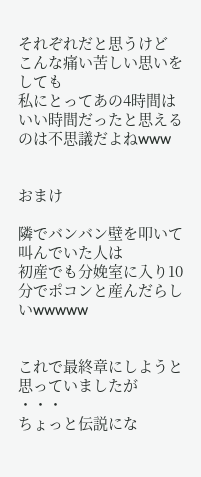それぞれだと思うけど
こんな痛い苦しい思いをしても
私にとってあの4時間はいい時間だったと思えるのは不思議だよねwww


おまけ

隣でバンバン壁を叩いて叫んでいた人は
初産でも分娩室に入り10分でポコンと産んだらしいwwwww


これで最終章にしようと思っていましたが
・・・
ちょっと伝説にな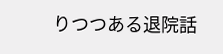りつつある退院話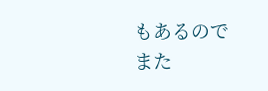もあるので
また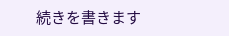続きを書きます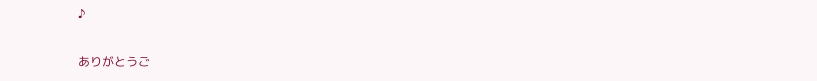♪

ありがとうご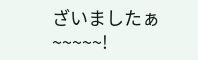ざいましたぁ~~~~~!